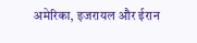अमेरिका, इजरायल और ईरान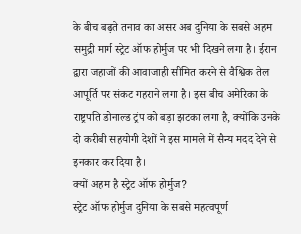के बीच बढ़ते तनाव का असर अब दुनिया के सबसे अहम समुद्री मार्ग स्ट्रेट ऑफ होर्मुज पर भी दिखने लगा है। ईरान द्वारा जहाजों की आवाजाही सीमित करने से वैश्विक तेल आपूर्ति पर संकट गहराने लगा है। इस बीच अमेरिका के राष्ट्रपति डोनाल्ड ट्रंप को बड़ा झटका लगा है, क्योंकि उनके दो करीबी सहयोगी देशों ने इस मामले में सैन्य मदद देने से इनकार कर दिया है।
क्यों अहम है स्ट्रेट ऑफ होर्मुज?
स्ट्रेट ऑफ होर्मुज दुनिया के सबसे महत्वपूर्ण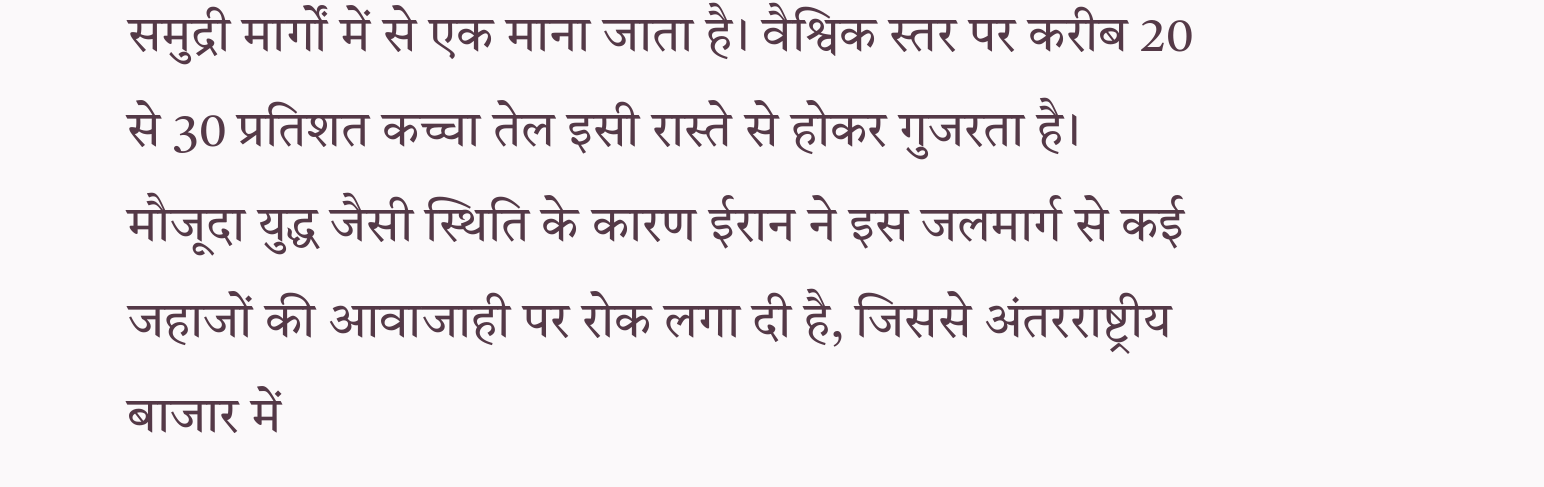समुद्री मार्गों में से एक माना जाता है। वैश्विक स्तर पर करीब 20 से 30 प्रतिशत कच्चा तेल इसी रास्ते से होकर गुजरता है। मौजूदा युद्ध जैसी स्थिति के कारण ईरान ने इस जलमार्ग से कई जहाजों की आवाजाही पर रोक लगा दी है, जिससे अंतरराष्ट्रीय बाजार में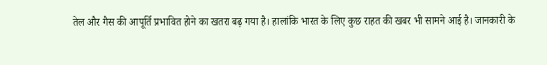तेल और गैस की आपूर्ति प्रभावित होने का खतरा बढ़ गया है। हालांकि भारत के लिए कुछ राहत की खबर भी सामने आई है। जानकारी के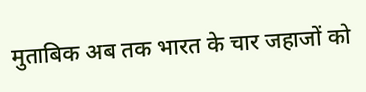मुताबिक अब तक भारत के चार जहाजों को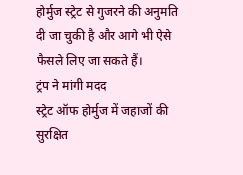होर्मुज स्ट्रेट से गुजरने की अनुमति दी जा चुकी है और आगे भी ऐसे फैसले लिए जा सकते हैं।
ट्रंप ने मांगी मदद
स्ट्रेट ऑफ होर्मुज में जहाजों की सुरक्षित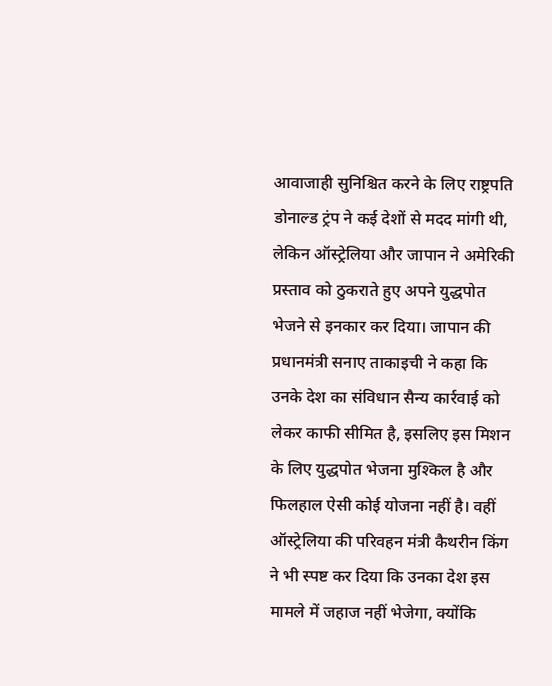आवाजाही सुनिश्चित करने के लिए राष्ट्रपति डोनाल्ड ट्रंप ने कई देशों से मदद मांगी थी, लेकिन ऑस्ट्रेलिया और जापान ने अमेरिकी प्रस्ताव को ठुकराते हुए अपने युद्धपोत भेजने से इनकार कर दिया। जापान की प्रधानमंत्री सनाए ताकाइची ने कहा कि उनके देश का संविधान सैन्य कार्रवाई को लेकर काफी सीमित है, इसलिए इस मिशन के लिए युद्धपोत भेजना मुश्किल है और फिलहाल ऐसी कोई योजना नहीं है। वहीं ऑस्ट्रेलिया की परिवहन मंत्री कैथरीन किंग ने भी स्पष्ट कर दिया कि उनका देश इस मामले में जहाज नहीं भेजेगा, क्योंकि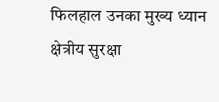फिलहाल उनका मुख्य ध्यान क्षेत्रीय सुरक्षा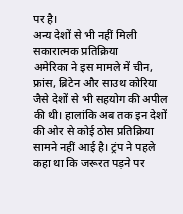पर है।
अन्य देशों से भी नहीं मिली सकारात्मक प्रतिक्रिया
अमेरिका ने इस मामले में चीन, फ्रांस, ब्रिटेन और साउथ कोरिया जैसे देशों से भी सहयोग की अपील की थी। हालांकि अब तक इन देशों की ओर से कोई ठोस प्रतिक्रिया सामने नहीं आई है। ट्रंप ने पहले कहा था कि जरूरत पड़ने पर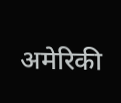अमेरिकी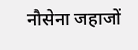नौसेना जहाजों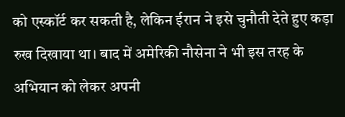को एस्कॉर्ट कर सकती है, लेकिन ईरान ने इसे चुनौती देते हुए कड़ा रुख दिखाया था। बाद में अमेरिकी नौसेना ने भी इस तरह के अभियान को लेकर अपनी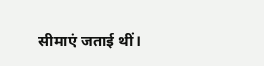सीमाएं जताई थीं।